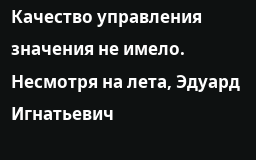Качество управления значения не имело. Несмотря на лета, Эдуард Игнатьевич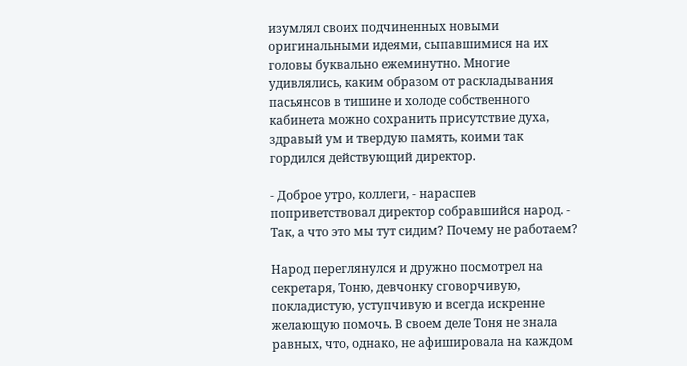изумлял своих подчиненных новыми оригинальными идеями, сыпавшимися на их головы буквально ежеминутно. Многие удивлялись, каким образом от раскладывания пасьянсов в тишине и холоде собственного кабинета можно сохранить присутствие духа, здравый ум и твердую память, коими так гордился действующий директор.

- Доброе утро, коллеги, - нараспев поприветствовал директор собравшийся народ. - Так, а что это мы тут сидим? Почему не работаем?

Народ переглянулся и дружно посмотрел на секретаря, Тоню, девчонку сговорчивую, покладистую, уступчивую и всегда искренне желающую помочь. В своем деле Тоня не знала равных, что, однако, не афишировала на каждом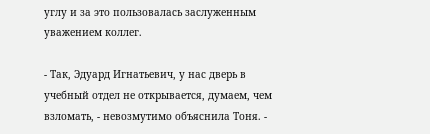углу и за это пользовалась заслуженным уважением коллег.

- Так, Эдуард Игнатьевич, у нас дверь в учебный отдел не открывается, думаем, чем взломать, - невозмутимо объяснила Тоня. -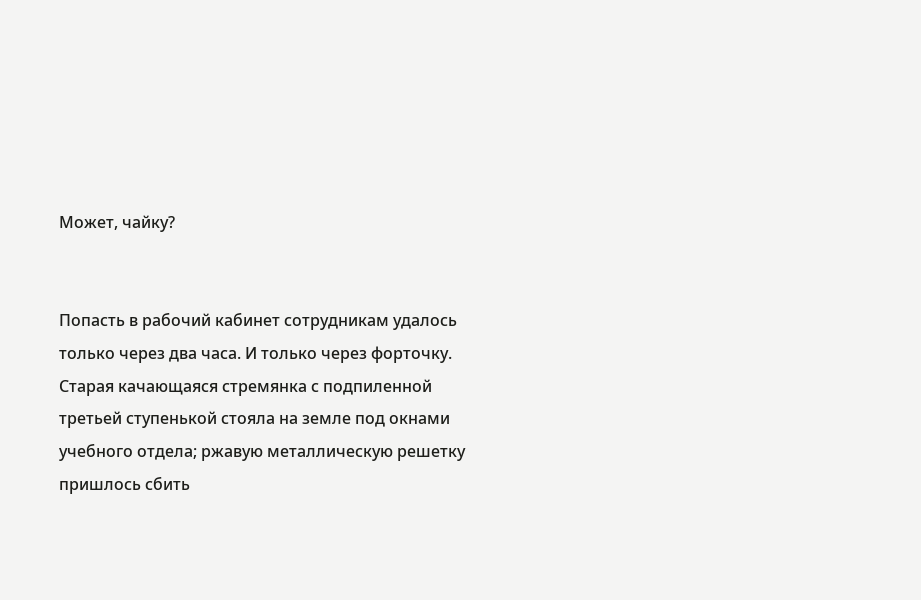Может, чайку?


Попасть в рабочий кабинет сотрудникам удалось только через два часа. И только через форточку. Старая качающаяся стремянка с подпиленной третьей ступенькой стояла на земле под окнами учебного отдела; ржавую металлическую решетку пришлось сбить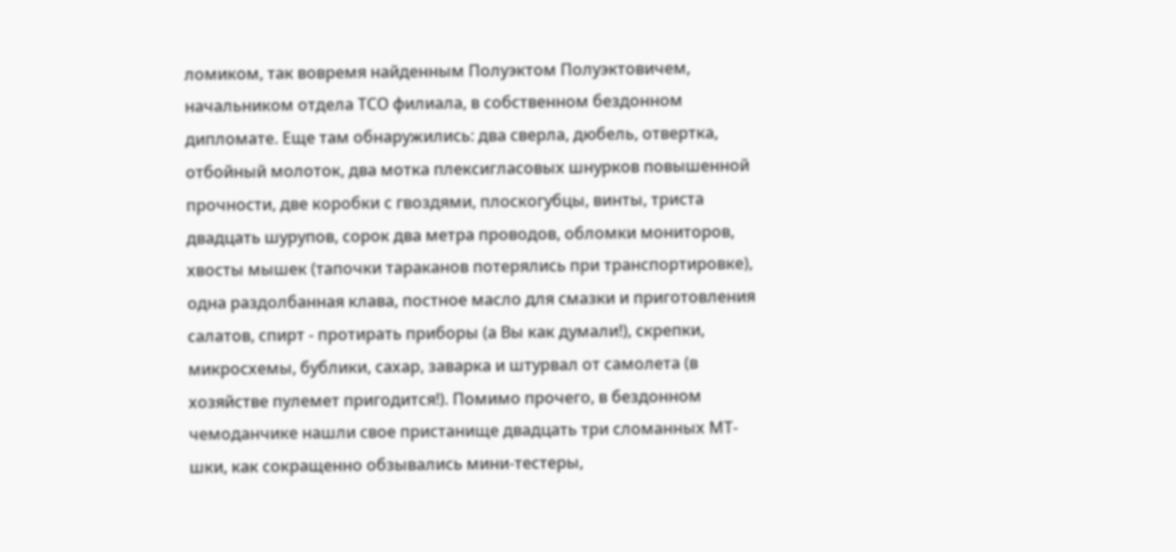ломиком, так вовремя найденным Полуэктом Полуэктовичем, начальником отдела ТСО филиала, в собственном бездонном дипломате. Еще там обнаружились: два сверла, дюбель, отвертка, отбойный молоток, два мотка плексигласовых шнурков повышенной прочности, две коробки с гвоздями, плоскогубцы, винты, триста двадцать шурупов, сорок два метра проводов, обломки мониторов, хвосты мышек (тапочки тараканов потерялись при транспортировке), одна раздолбанная клава, постное масло для смазки и приготовления салатов, спирт - протирать приборы (а Вы как думали!), скрепки, микросхемы, бублики, сахар, заварка и штурвал от самолета (в хозяйстве пулемет пригодится!). Помимо прочего, в бездонном чемоданчике нашли свое пристанище двадцать три сломанных МТ-шки, как сокращенно обзывались мини-тестеры,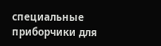специальные приборчики для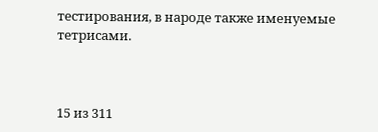тестирования, в народе также именуемые тетрисами.



15 из 311